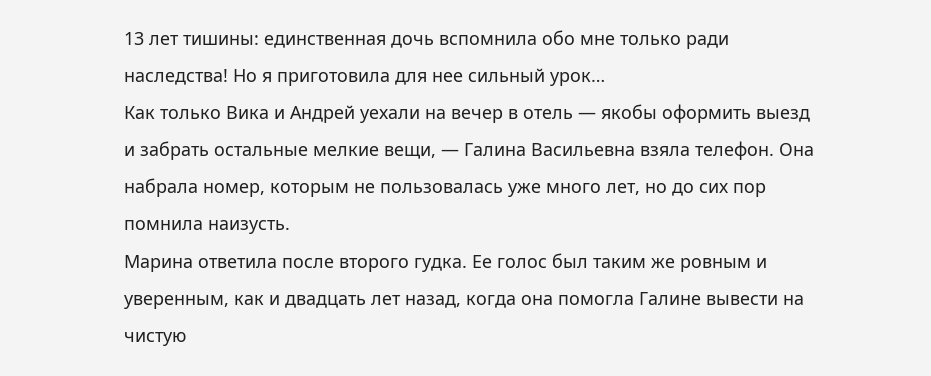13 лет тишины: единственная дочь вспомнила обо мне только ради наследства! Но я приготовила для нее сильный урок…
Как только Вика и Андрей уехали на вечер в отель — якобы оформить выезд и забрать остальные мелкие вещи, — Галина Васильевна взяла телефон. Она набрала номер, которым не пользовалась уже много лет, но до сих пор помнила наизусть.
Марина ответила после второго гудка. Ее голос был таким же ровным и уверенным, как и двадцать лет назад, когда она помогла Галине вывести на чистую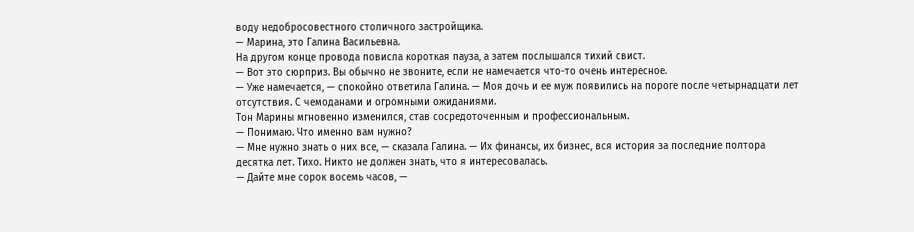воду недобросовестного столичного застройщика.
— Марина, это Галина Васильевна.
На другом конце провода повисла короткая пауза, а затем послышался тихий свист.
— Вот это сюрприз. Вы обычно не звоните, если не намечается что-то очень интересное.
— Уже намечается, — спокойно ответила Галина. — Моя дочь и ее муж появились на пороге после четырнадцати лет отсутствия. С чемоданами и огромными ожиданиями.
Тон Марины мгновенно изменился, став сосредоточенным и профессиональным.
— Понимаю. Что именно вам нужно?
— Мне нужно знать о них все, — сказала Галина. — Их финансы, их бизнес, вся история за последние полтора десятка лет. Тихо. Никто не должен знать, что я интересовалась.
— Дайте мне сорок восемь часов, —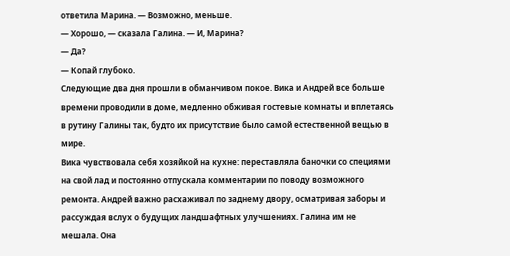ответила Марина. — Возможно, меньше.
— Хорошо, — сказала Галина. — И, Марина?
— Да?
— Копай глубоко.
Следующие два дня прошли в обманчивом покое. Вика и Андрей все больше времени проводили в доме, медленно обживая гостевые комнаты и вплетаясь в рутину Галины так, будто их присутствие было самой естественной вещью в мире.
Вика чувствовала себя хозяйкой на кухне: переставляла баночки со специями на свой лад и постоянно отпускала комментарии по поводу возможного ремонта. Андрей важно расхаживал по заднему двору, осматривая заборы и рассуждая вслух о будущих ландшафтных улучшениях. Галина им не мешала. Она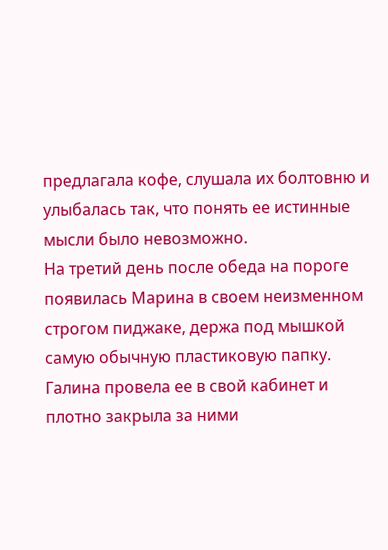предлагала кофе, слушала их болтовню и улыбалась так, что понять ее истинные мысли было невозможно.
На третий день после обеда на пороге появилась Марина в своем неизменном строгом пиджаке, держа под мышкой самую обычную пластиковую папку. Галина провела ее в свой кабинет и плотно закрыла за ними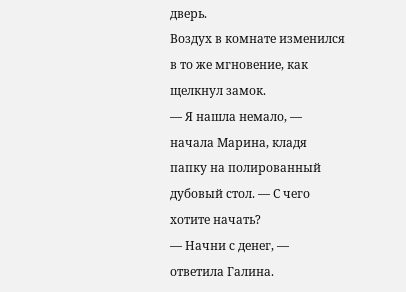дверь.
Воздух в комнате изменился в то же мгновение, как щелкнул замок.
— Я нашла немало, — начала Марина, кладя папку на полированный дубовый стол. — С чего хотите начать?
— Начни с денег, — ответила Галина.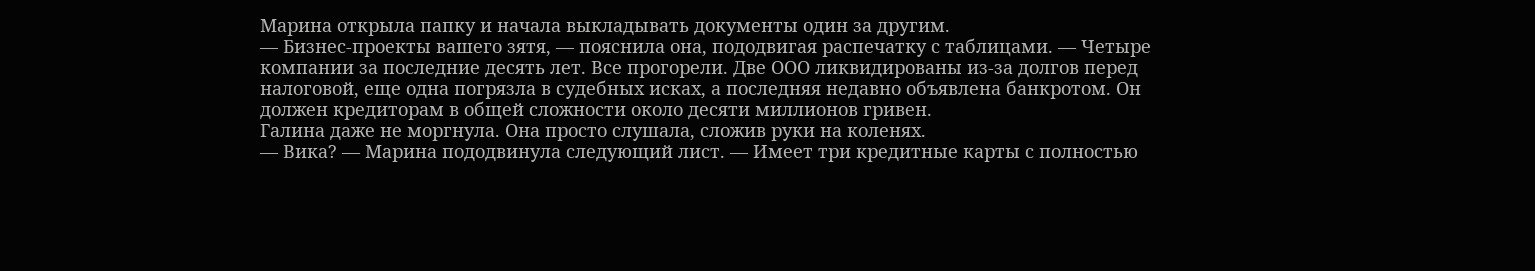Марина открыла папку и начала выкладывать документы один за другим.
— Бизнес-проекты вашего зятя, — пояснила она, пододвигая распечатку с таблицами. — Четыре компании за последние десять лет. Все прогорели. Две ООО ликвидированы из-за долгов перед налоговой, еще одна погрязла в судебных исках, а последняя недавно объявлена банкротом. Он должен кредиторам в общей сложности около десяти миллионов гривен.
Галина даже не моргнула. Она просто слушала, сложив руки на коленях.
— Вика? — Марина пододвинула следующий лист. — Имеет три кредитные карты с полностью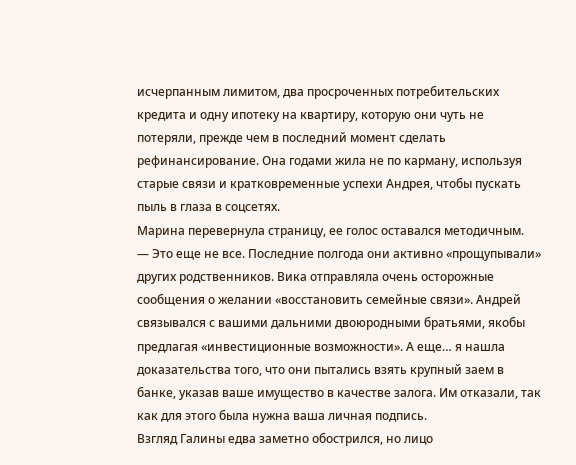исчерпанным лимитом, два просроченных потребительских кредита и одну ипотеку на квартиру, которую они чуть не потеряли, прежде чем в последний момент сделать рефинансирование. Она годами жила не по карману, используя старые связи и кратковременные успехи Андрея, чтобы пускать пыль в глаза в соцсетях.
Марина перевернула страницу, ее голос оставался методичным.
— Это еще не все. Последние полгода они активно «прощупывали» других родственников. Вика отправляла очень осторожные сообщения о желании «восстановить семейные связи». Андрей связывался с вашими дальними двоюродными братьями, якобы предлагая «инвестиционные возможности». А еще… я нашла доказательства того, что они пытались взять крупный заем в банке, указав ваше имущество в качестве залога. Им отказали, так как для этого была нужна ваша личная подпись.
Взгляд Галины едва заметно обострился, но лицо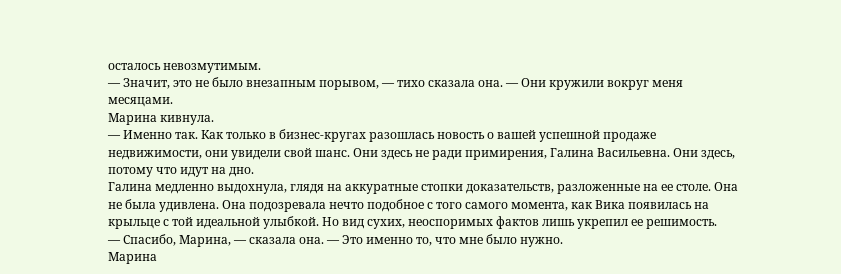осталось невозмутимым.
— Значит, это не было внезапным порывом, — тихо сказала она. — Они кружили вокруг меня месяцами.
Марина кивнула.
— Именно так. Как только в бизнес-кругах разошлась новость о вашей успешной продаже недвижимости, они увидели свой шанс. Они здесь не ради примирения, Галина Васильевна. Они здесь, потому что идут на дно.
Галина медленно выдохнула, глядя на аккуратные стопки доказательств, разложенные на ее столе. Она не была удивлена. Она подозревала нечто подобное с того самого момента, как Вика появилась на крыльце с той идеальной улыбкой. Но вид сухих, неоспоримых фактов лишь укрепил ее решимость.
— Спасибо, Марина, — сказала она. — Это именно то, что мне было нужно.
Марина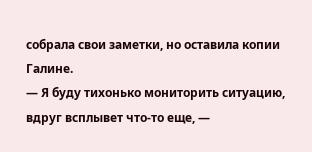собрала свои заметки, но оставила копии Галине.
— Я буду тихонько мониторить ситуацию, вдруг всплывет что-то еще, —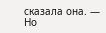сказала она. — Но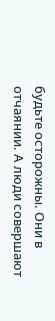будьте осторожны. Они в отчаянии. А люди совершают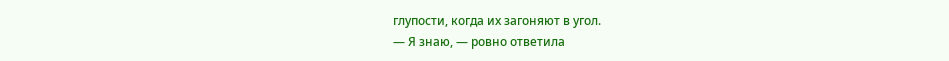глупости, когда их загоняют в угол.
— Я знаю, — ровно ответила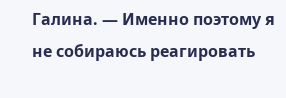Галина. — Именно поэтому я не собираюсь реагировать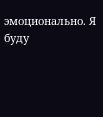эмоционально. Я буду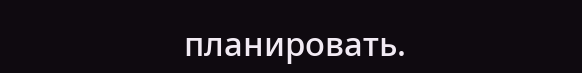планировать.